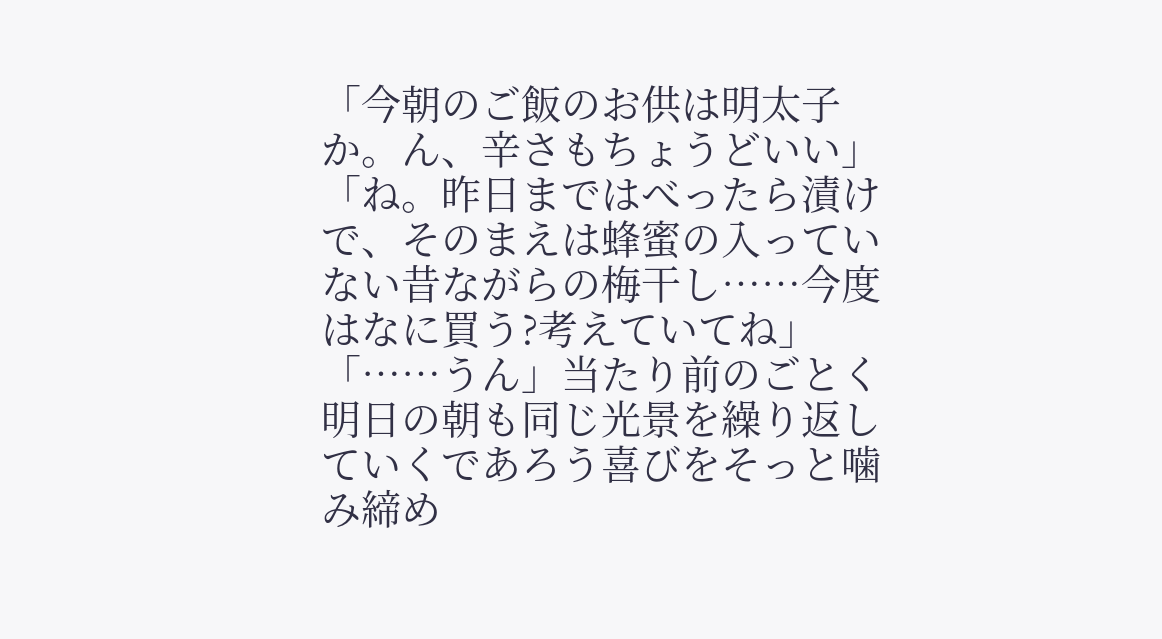「今朝のご飯のお供は明太子か。ん、辛さもちょうどいい」「ね。昨日まではべったら漬けで、そのまえは蜂蜜の入っていない昔ながらの梅干し……今度はなに買う?考えていてね」「……うん」当たり前のごとく明日の朝も同じ光景を繰り返していくであろう喜びをそっと噛み締め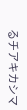るチアキカシマ